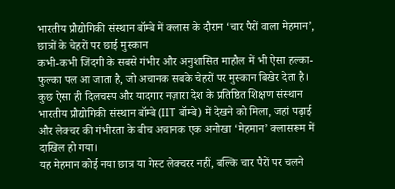भारतीय प्रौद्योगिकी संस्थान बॉम्बे में क्लास के दौरान ‘चार पैरों वाला मेहमान’, छात्रों के चेहरों पर छाई मुस्कान
कभी-कभी जिंदगी के सबसे गंभीर और अनुशासित माहौल में भी ऐसा हल्का-फुल्का पल आ जाता है, जो अचानक सबके चेहरों पर मुस्कान बिखेर देता है। कुछ ऐसा ही दिलचस्प और यादगार नज़ारा देश के प्रतिष्ठित शिक्षण संस्थान भारतीय प्रौद्योगिकी संस्थान बॉम्बे (IIT बॉम्बे) में देखने को मिला, जहां पढ़ाई और लेक्चर की गंभीरता के बीच अचानक एक अनोखा ‘मेहमान’ क्लासरूम में दाखिल हो गया।
यह मेहमान कोई नया छात्र या गेस्ट लेक्चरर नहीं, बल्कि चार पैरों पर चलने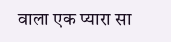वाला एक प्यारा सा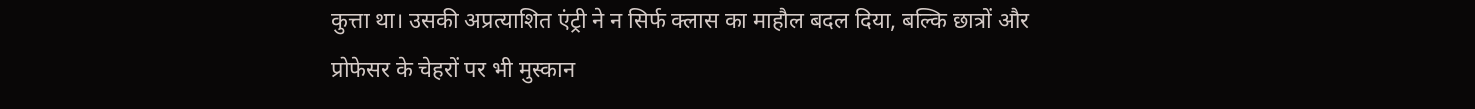कुत्ता था। उसकी अप्रत्याशित एंट्री ने न सिर्फ क्लास का माहौल बदल दिया, बल्कि छात्रों और प्रोफेसर के चेहरों पर भी मुस्कान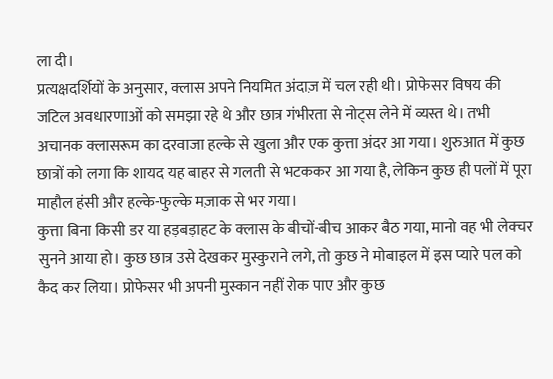ला दी।
प्रत्यक्षदर्शियों के अनुसार, क्लास अपने नियमित अंदाज़ में चल रही थी। प्रोफेसर विषय की जटिल अवधारणाओं को समझा रहे थे और छात्र गंभीरता से नोट्स लेने में व्यस्त थे। तभी अचानक क्लासरूम का दरवाजा हल्के से खुला और एक कुत्ता अंदर आ गया। शुरुआत में कुछ छात्रों को लगा कि शायद यह बाहर से गलती से भटककर आ गया है, लेकिन कुछ ही पलों में पूरा माहौल हंसी और हल्के-फुल्के मज़ाक से भर गया।
कुत्ता बिना किसी डर या हड़बड़ाहट के क्लास के बीचों-बीच आकर बैठ गया, मानो वह भी लेक्चर सुनने आया हो। कुछ छात्र उसे देखकर मुस्कुराने लगे, तो कुछ ने मोबाइल में इस प्यारे पल को कैद कर लिया। प्रोफेसर भी अपनी मुस्कान नहीं रोक पाए और कुछ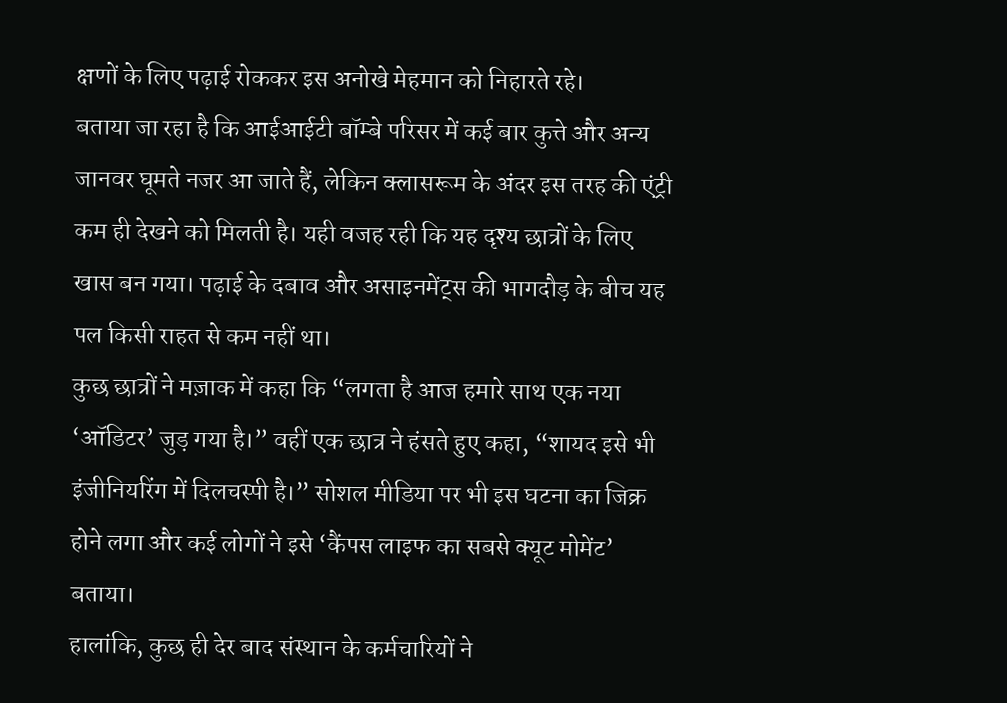क्षणों के लिए पढ़ाई रोककर इस अनोखे मेहमान को निहारते रहे।
बताया जा रहा है कि आईआईटी बॉम्बे परिसर में कई बार कुत्ते और अन्य जानवर घूमते नजर आ जाते हैं, लेकिन क्लासरूम के अंदर इस तरह की एंट्री कम ही देखने को मिलती है। यही वजह रही कि यह दृश्य छात्रों के लिए खास बन गया। पढ़ाई के दबाव और असाइनमेंट्स की भागदौड़ के बीच यह पल किसी राहत से कम नहीं था।
कुछ छात्रों ने मज़ाक में कहा कि “लगता है आज हमारे साथ एक नया ‘ऑडिटर’ जुड़ गया है।” वहीं एक छात्र ने हंसते हुए कहा, “शायद इसे भी इंजीनियरिंग में दिलचस्पी है।” सोशल मीडिया पर भी इस घटना का जिक्र होने लगा और कई लोगों ने इसे ‘कैंपस लाइफ का सबसे क्यूट मोमेंट’ बताया।
हालांकि, कुछ ही देर बाद संस्थान के कर्मचारियों ने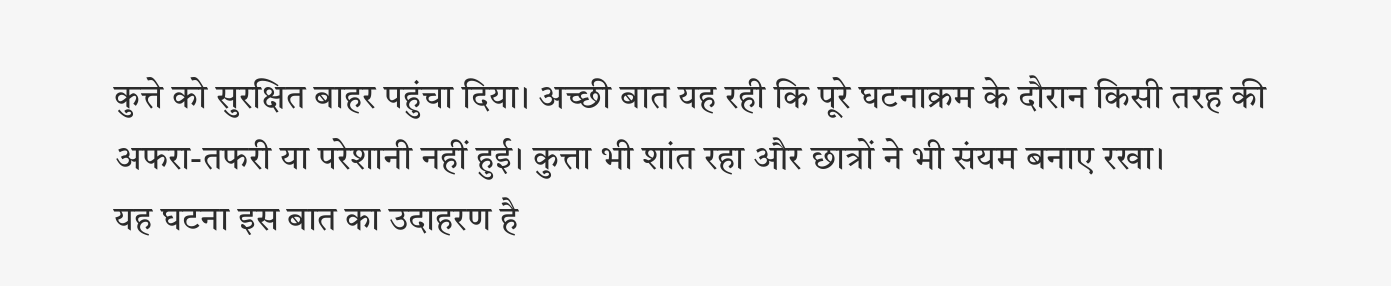कुत्ते को सुरक्षित बाहर पहुंचा दिया। अच्छी बात यह रही कि पूरे घटनाक्रम के दौरान किसी तरह की अफरा-तफरी या परेशानी नहीं हुई। कुत्ता भी शांत रहा और छात्रों ने भी संयम बनाए रखा।
यह घटना इस बात का उदाहरण है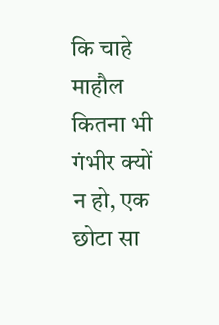कि चाहे माहौल कितना भी गंभीर क्यों न हो, एक छोटा सा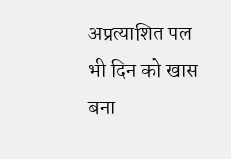अप्रत्याशित पल भी दिन को खास बना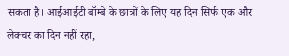सकता है। आईआईटी बॉम्बे के छात्रों के लिए यह दिन सिर्फ एक और लेक्चर का दिन नहीं रहा,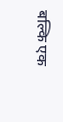बल्कि एक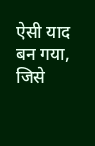ऐसी याद बन गया, जिसे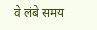वे लंबे समय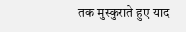तक मुस्कुराते हुए याद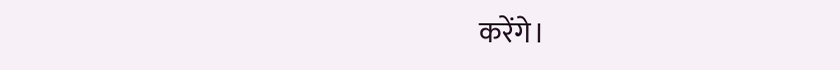करेंगे।